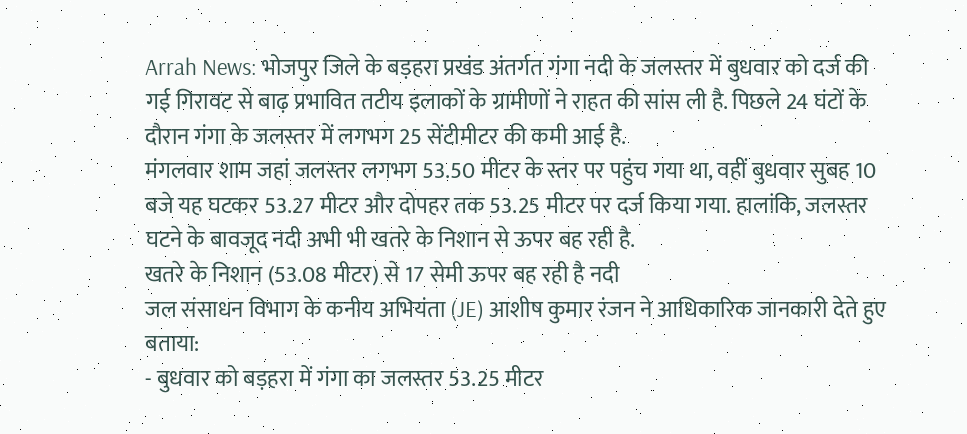Arrah News: भोजपुर जिले के बड़हरा प्रखंड अंतर्गत गंगा नदी के जलस्तर में बुधवार को दर्ज की गई गिरावट से बाढ़ प्रभावित तटीय इलाकों के ग्रामीणों ने राहत की सांस ली है. पिछले 24 घंटों के दौरान गंगा के जलस्तर में लगभग 25 सेंटीमीटर की कमी आई है.
मंगलवार शाम जहां जलस्तर लगभग 53.50 मीटर के स्तर पर पहुंच गया था, वहीं बुधवार सुबह 10 बजे यह घटकर 53.27 मीटर और दोपहर तक 53.25 मीटर पर दर्ज किया गया. हालांकि, जलस्तर घटने के बावजूद नदी अभी भी खतरे के निशान से ऊपर बह रही है.
खतरे के निशान (53.08 मीटर) से 17 सेमी ऊपर बह रही है नदी
जल संसाधन विभाग के कनीय अभियंता (JE) आशीष कुमार रंजन ने आधिकारिक जानकारी देते हुए बताया:
- बुधवार को बड़हरा में गंगा का जलस्तर 53.25 मीटर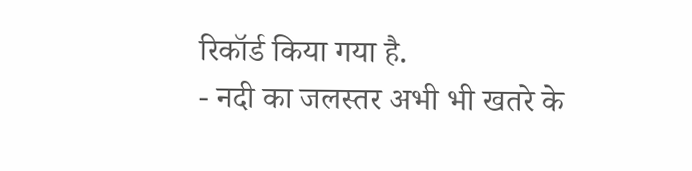रिकॉर्ड किया गया है.
- नदी का जलस्तर अभी भी खतरे के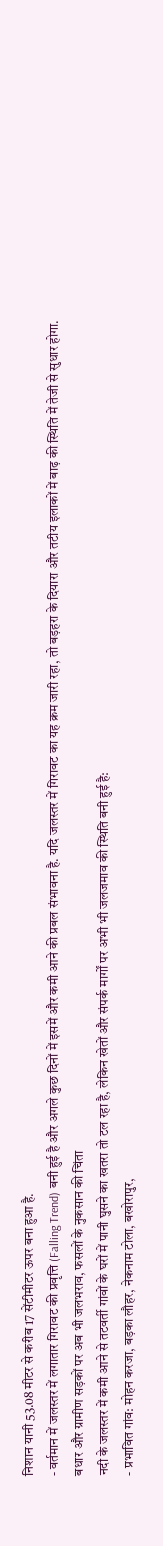निशान यानी 53.08 मीटर से करीब 17 सेंटीमीटर ऊपर बना हुआ है.
- वर्तमान में जलस्तर में लगातार गिरावट की प्रवृत्ति (Falling Trend) बनी हुई है और अगले कुछ दिनों में इसमें और कमी आने की प्रबल संभावना है. यदि जलस्तर में गिरावट का यह क्रम जारी रहा, तो बड़हरा के दियारा और तटीय इलाकों में बाढ़ की स्थिति में तेजी से सुधार होगा.
बधार और ग्रामीण सड़कों पर अब भी जलभराव, फसलों के नुकसान की चिंता
नदी के जलस्तर में कमी आने से तटवर्ती गांवों के घरों में पानी घुसने का खतरा तो टल रहा है, लेकिन खेतों और संपर्क मार्गों पर अभी भी जलजमाव की स्थिति बनी हुई है:
- प्रभावित गांव: मोहन करजा, बड़का लौहर, नेकनाम टोला, बखोरापुर,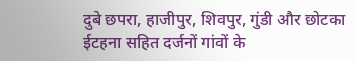दुबे छपरा, हाजीपुर, शिवपुर, गुंडी और छोटका ईटहना सहित दर्जनों गांवों के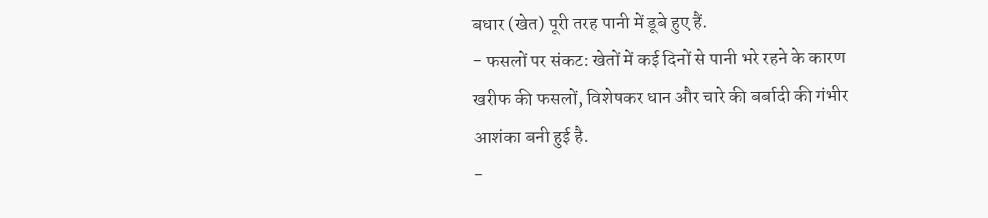बधार (खेत) पूरी तरह पानी में डूबे हुए हैं.
- फसलों पर संकट: खेतों में कई दिनों से पानी भरे रहने के कारण खरीफ की फसलों, विशेषकर धान और चारे की बर्बादी की गंभीर आशंका बनी हुई है.
-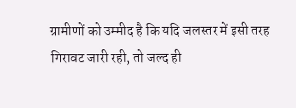ग्रामीणों को उम्मीद है कि यदि जलस्तर में इसी तरह गिरावट जारी रही, तो जल्द ही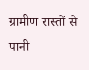ग्रामीण रास्तों से पानी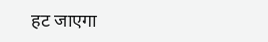हट जाएगा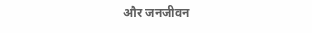और जनजीवन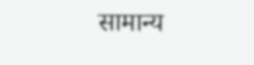सामान्य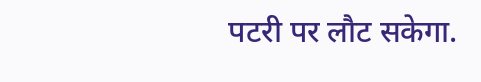पटरी पर लौट सकेगा.